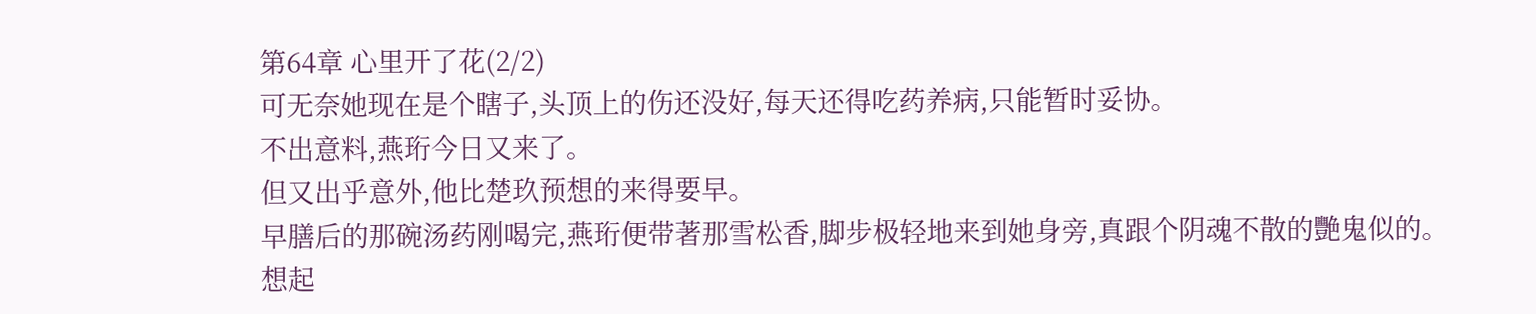第64章 心里开了花(2/2)
可无奈她现在是个瞎子,头顶上的伤还没好,每天还得吃药养病,只能暂时妥协。
不出意料,燕珩今日又来了。
但又出乎意外,他比楚玖预想的来得要早。
早膳后的那碗汤药刚喝完,燕珩便带著那雪松香,脚步极轻地来到她身旁,真跟个阴魂不散的艷鬼似的。
想起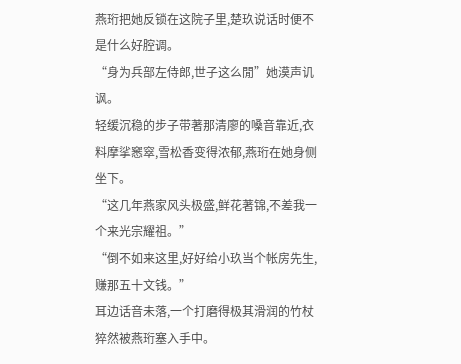燕珩把她反锁在这院子里,楚玖说话时便不是什么好腔调。
“身为兵部左侍郎,世子这么閒”她漠声讥讽。
轻缓沉稳的步子带著那清廖的嗓音靠近,衣料摩挲窸窣,雪松香变得浓郁,燕珩在她身侧坐下。
“这几年燕家风头极盛,鲜花著锦,不差我一个来光宗耀祖。”
“倒不如来这里,好好给小玖当个帐房先生,赚那五十文钱。”
耳边话音未落,一个打磨得极其滑润的竹杖猝然被燕珩塞入手中。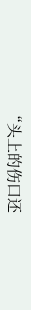“头上的伤口还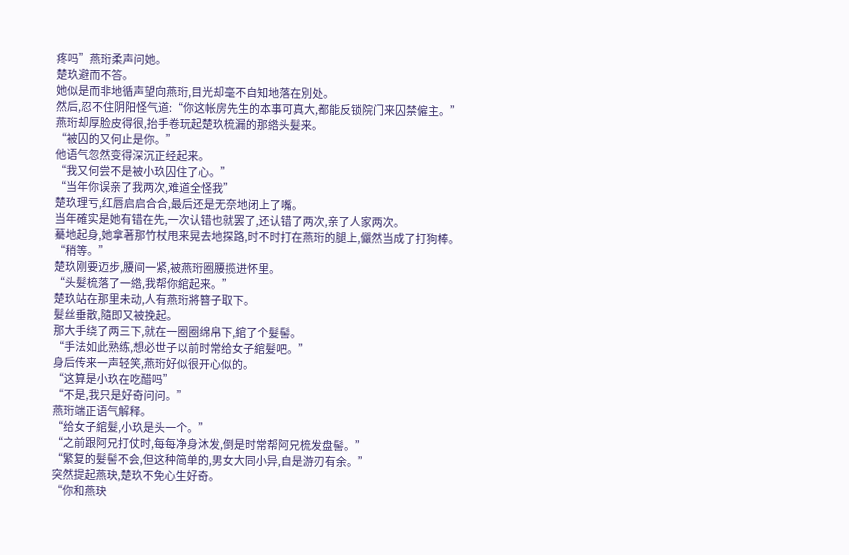疼吗”燕珩柔声问她。
楚玖避而不答。
她似是而非地循声望向燕珩,目光却毫不自知地落在別处。
然后,忍不住阴阳怪气道:“你这帐房先生的本事可真大,都能反锁院门来囚禁僱主。”
燕珩却厚脸皮得很,抬手卷玩起楚玖梳漏的那綹头髮来。
“被囚的又何止是你。”
他语气忽然变得深沉正经起来。
“我又何尝不是被小玖囚住了心。”
“当年你误亲了我两次,难道全怪我”
楚玖理亏,红唇启启合合,最后还是无奈地闭上了嘴。
当年確实是她有错在先,一次认错也就罢了,还认错了两次,亲了人家两次。
驀地起身,她拿著那竹杖甩来晃去地探路,时不时打在燕珩的腿上,儼然当成了打狗棒。
“稍等。”
楚玖刚要迈步,腰间一紧,被燕珩圈腰揽进怀里。
“头髮梳落了一綹,我帮你綰起来。”
楚玖站在那里未动,人有燕珩將簪子取下。
髮丝垂散,隨即又被挽起。
那大手绕了两三下,就在一圈圈绵帛下,綰了个髮髻。
“手法如此熟练,想必世子以前时常给女子綰髮吧。”
身后传来一声轻笑,燕珩好似很开心似的。
“这算是小玖在吃醋吗”
“不是,我只是好奇问问。”
燕珩端正语气解释。
“给女子綰髮,小玖是头一个。”
“之前跟阿兄打仗时,每每净身沐发,倒是时常帮阿兄梳发盘髻。”
“繁复的髮髻不会,但这种简单的,男女大同小异,自是游刃有余。”
突然提起燕玦,楚玖不免心生好奇。
“你和燕玦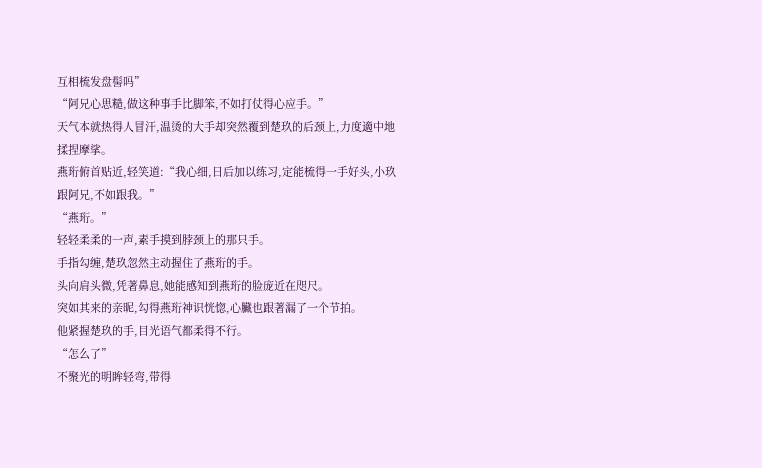互相梳发盘髻吗”
“阿兄心思糙,做这种事手比脚笨,不如打仗得心应手。”
天气本就热得人冒汗,温烫的大手却突然覆到楚玖的后颈上,力度適中地揉捏摩挲。
燕珩俯首贴近,轻笑道:“我心细,日后加以练习,定能梳得一手好头,小玖跟阿兄,不如跟我。”
“燕珩。”
轻轻柔柔的一声,素手摸到脖颈上的那只手。
手指勾缠,楚玖忽然主动握住了燕珩的手。
头向肩头微,凭著鼻息,她能感知到燕珩的脸庞近在咫尺。
突如其来的亲昵,勾得燕珩神识恍惚,心臟也跟著漏了一个节拍。
他紧握楚玖的手,目光语气都柔得不行。
“怎么了”
不聚光的明眸轻弯,带得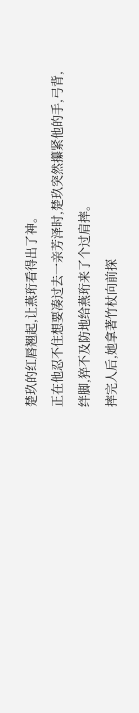楚玖的红唇翘起,让燕珩看得出了神。
正在他忍不住想要凑过去一亲芳泽时,楚玖突然攥紧他的手,弓背,绊脚,猝不及防地给燕珩来了个过肩摔。
摔完人后,她拿著竹杖向前探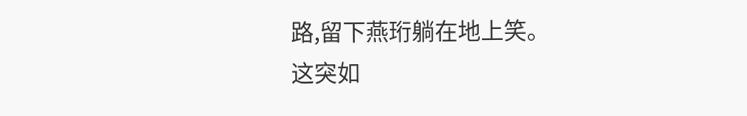路,留下燕珩躺在地上笑。
这突如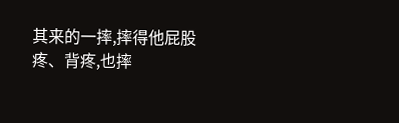其来的一摔,摔得他屁股疼、背疼,也摔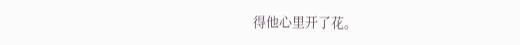得他心里开了花。